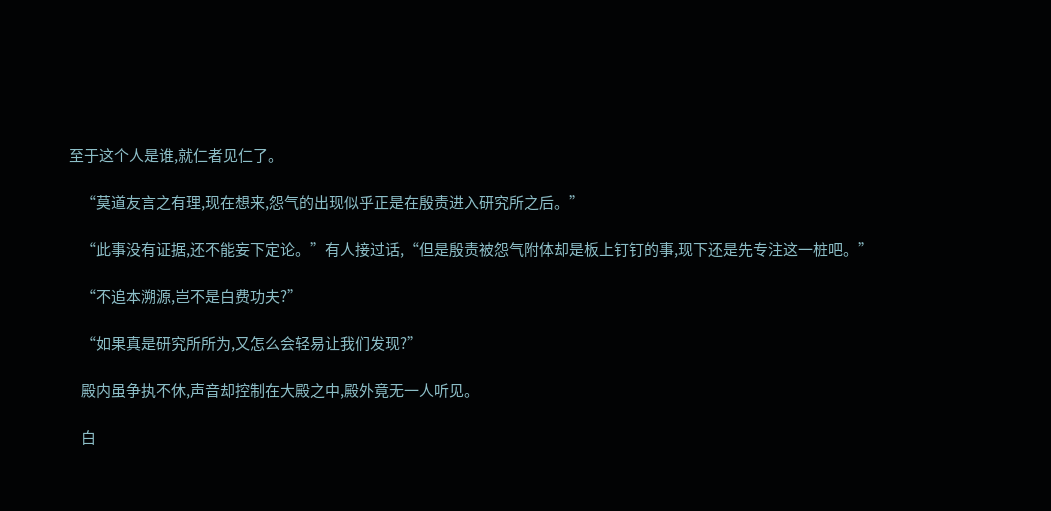至于这个人是谁,就仁者见仁了。

    “莫道友言之有理,现在想来,怨气的出现似乎正是在殷责进入研究所之后。”

    “此事没有证据,还不能妄下定论。”有人接过话,“但是殷责被怨气附体却是板上钉钉的事,现下还是先专注这一桩吧。”

    “不追本溯源,岂不是白费功夫?”

    “如果真是研究所所为,又怎么会轻易让我们发现?”

    殿内虽争执不休,声音却控制在大殿之中,殿外竟无一人听见。

    白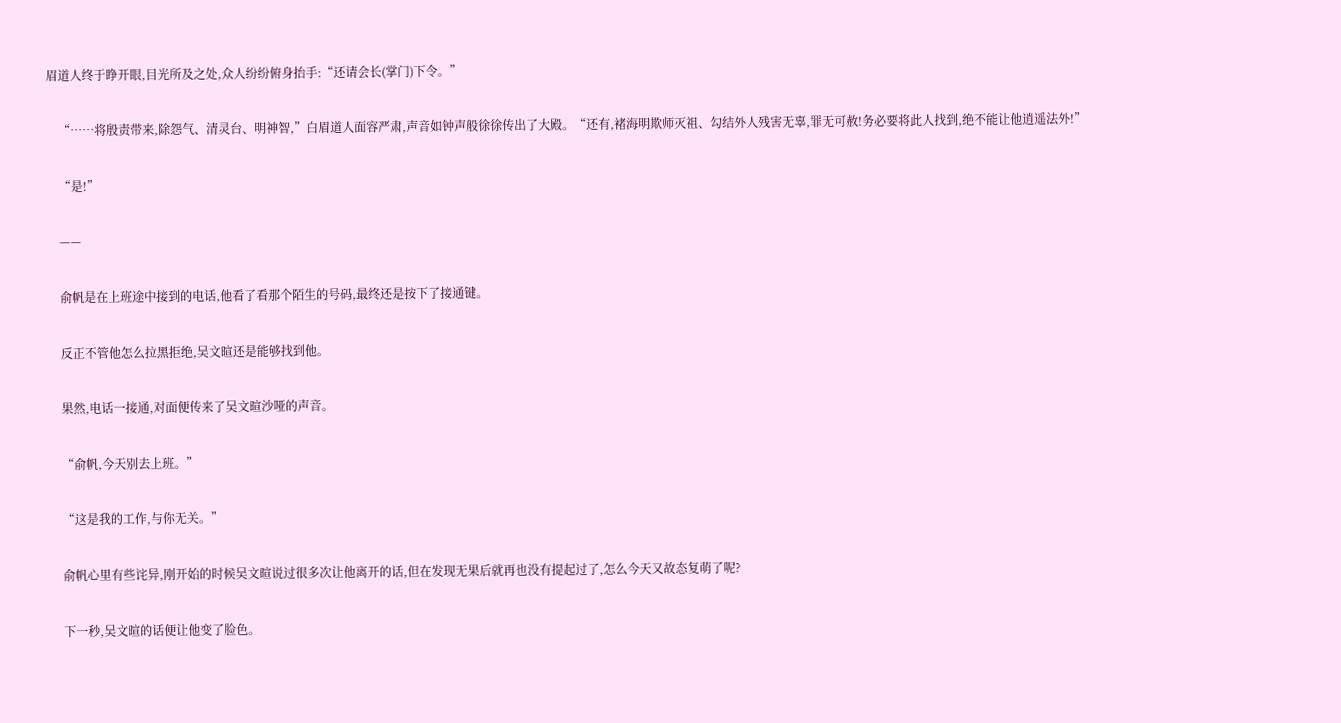眉道人终于睁开眼,目光所及之处,众人纷纷俯身抬手:“还请会长(掌门)下令。”

    “……将殷责带来,除怨气、清灵台、明神智,”白眉道人面容严肃,声音如钟声般徐徐传出了大殿。“还有,褚海明欺师灭祖、勾结外人残害无辜,罪无可赦!务必要将此人找到,绝不能让他逍遥法外!”

    “是!”

    ——

    俞帆是在上班途中接到的电话,他看了看那个陌生的号码,最终还是按下了接通键。

    反正不管他怎么拉黑拒绝,吴文暄还是能够找到他。

    果然,电话一接通,对面便传来了吴文暄沙哑的声音。

    “俞帆,今天别去上班。”

    “这是我的工作,与你无关。”

    俞帆心里有些诧异,刚开始的时候吴文暄说过很多次让他离开的话,但在发现无果后就再也没有提起过了,怎么今天又故态复萌了呢?

    下一秒,吴文暄的话便让他变了脸色。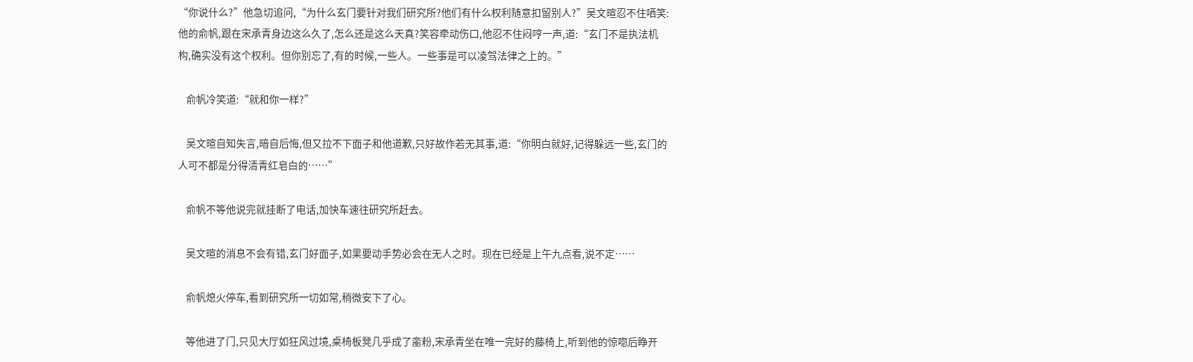“你说什么?”他急切追问,“为什么玄门要针对我们研究所?他们有什么权利随意扣留别人?”吴文暄忍不住哂笑:他的俞帆,跟在宋承青身边这么久了,怎么还是这么天真?笑容牵动伤口,他忍不住闷哼一声,道:“玄门不是执法机构,确实没有这个权利。但你别忘了,有的时候,一些人。一些事是可以凌驾法律之上的。”

    俞帆冷笑道:“就和你一样?”

    吴文暄自知失言,暗自后悔,但又拉不下面子和他道歉,只好故作若无其事,道:“你明白就好,记得躲远一些,玄门的人可不都是分得清青红皂白的……”

    俞帆不等他说完就挂断了电话,加快车速往研究所赶去。

    吴文暄的消息不会有错,玄门好面子,如果要动手势必会在无人之时。现在已经是上午九点看,说不定……

    俞帆熄火停车,看到研究所一切如常,稍微安下了心。

    等他进了门,只见大厅如狂风过境,桌椅板凳几乎成了齑粉,宋承青坐在唯一完好的藤椅上,听到他的惊唿后睁开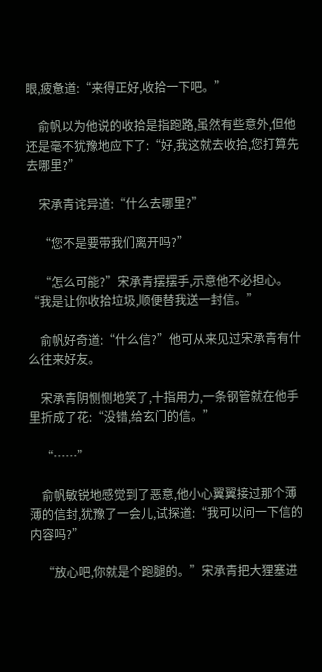眼,疲惫道:“来得正好,收拾一下吧。”

    俞帆以为他说的收拾是指跑路,虽然有些意外,但他还是毫不犹豫地应下了:“好,我这就去收拾,您打算先去哪里?”

    宋承青诧异道:“什么去哪里?”

    “您不是要带我们离开吗?”

    “怎么可能?”宋承青摆摆手,示意他不必担心。“我是让你收拾垃圾,顺便替我送一封信。”

    俞帆好奇道:“什么信?”他可从来见过宋承青有什么往来好友。

    宋承青阴恻恻地笑了,十指用力,一条钢管就在他手里折成了花:“没错,给玄门的信。”

    “……”

    俞帆敏锐地感觉到了恶意,他小心翼翼接过那个薄薄的信封,犹豫了一会儿,试探道:“我可以问一下信的内容吗?”

    “放心吧,你就是个跑腿的。”宋承青把大狸塞进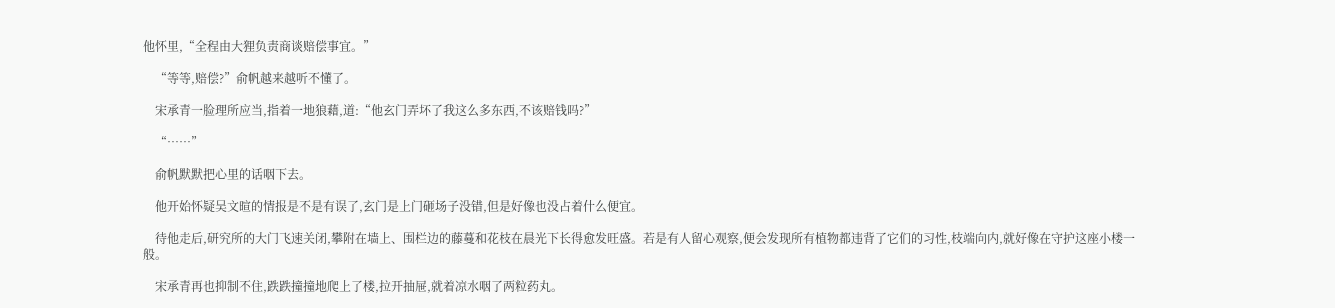他怀里,“全程由大狸负责商谈赔偿事宜。”

    “等等,赔偿?”俞帆越来越听不懂了。

    宋承青一脸理所应当,指着一地狼藉,道:“他玄门弄坏了我这么多东西,不该赔钱吗?”

    “……”

    俞帆默默把心里的话咽下去。

    他开始怀疑吴文暄的情报是不是有误了,玄门是上门砸场子没错,但是好像也没占着什么便宜。

    待他走后,研究所的大门飞速关闭,攀附在墙上、围栏边的藤蔓和花枝在晨光下长得愈发旺盛。若是有人留心观察,便会发现所有植物都违背了它们的习性,枝端向内,就好像在守护这座小楼一般。

    宋承青再也抑制不住,跌跌撞撞地爬上了楼,拉开抽屉,就着凉水咽了两粒药丸。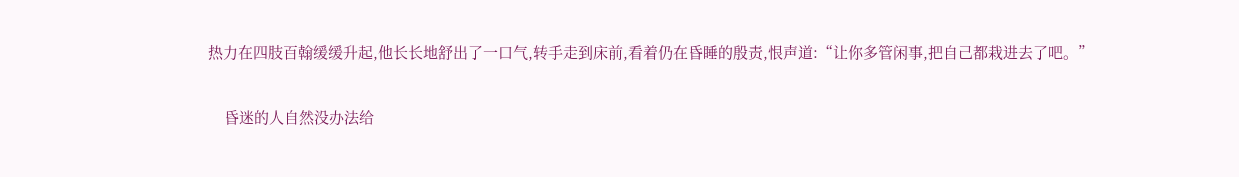热力在四肢百翰缓缓升起,他长长地舒出了一口气,转手走到床前,看着仍在昏睡的殷责,恨声道:“让你多管闲事,把自己都栽进去了吧。”

    昏迷的人自然没办法给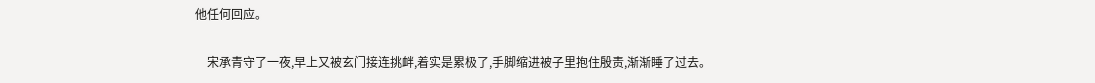他任何回应。

    宋承青守了一夜,早上又被玄门接连挑衅,着实是累极了,手脚缩进被子里抱住殷责,渐渐睡了过去。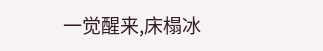一觉醒来,床榻冰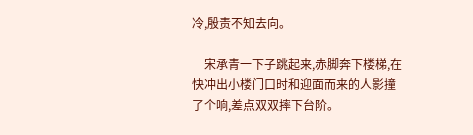冷,殷责不知去向。

    宋承青一下子跳起来,赤脚奔下楼梯,在快冲出小楼门口时和迎面而来的人影撞了个响,差点双双摔下台阶。